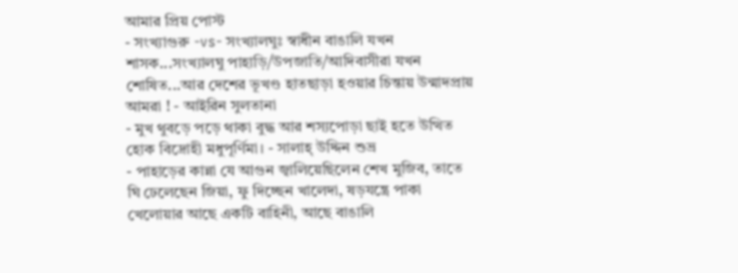আমার প্রিয় পোস্ট
- সংখ্যাগুরু -vs- সংখ্যালঘুঃ স্বাধীন বাঙালি যখন শাসক...সংখ্যালঘু পাহাড়ি/উপজাতি/আদিবাসীরা যখন শোষিত...আর দেশের ভূখণ্ড হাতছাড়া হওয়ার চিন্তায় উন্মাদপ্রায় আমরা ! - আইরিন সুলতানা
- মুখ থুবড়ে পড়ে থাকা বুদ্ধ আর শস্যপোড়া ছাই হতে উত্থিত হোক বিদ্রোহী মধুপূর্ণিমা। - সালাহ্ উদ্দিন শুভ্র
- পাহাড়ের কান্না যে আগুন জ্বালিয়েছিলেন শেখ মুজিব, তাতে ঘি ঢেলেছেন জিয়া, ফু দিচ্ছেন খালেদা, ষড়যন্ত্রে পাকা খেলোয়ার আছে একটি বাহিনী, আছে বাঙালি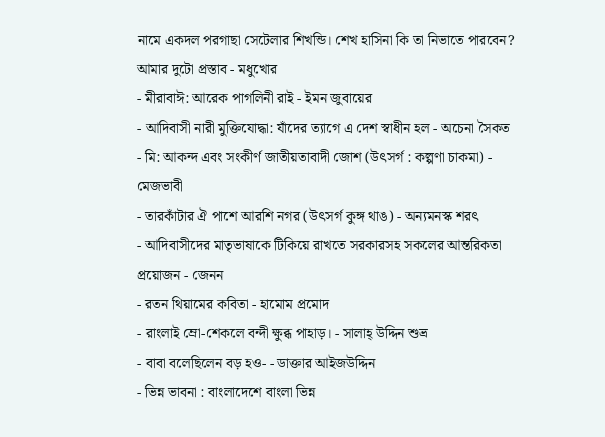নামে একদল পরগাছা সেটেলার শিখন্ডি। শেখ হাসিনা কি তা নিভাতে পারবেন? আমার দুটো প্রস্তাব - মধুখোর
- মীরাবাঈ: আরেক পাগলিনী রাই - ইমন জুবায়ের
- আদিবাসী নারী মুক্তিযোদ্ধা: যাঁদের ত্যাগে এ দেশ স্বাধীন হল - অচেনা সৈকত
- মি: আকন্দ এবং সংকীর্ণ জাতীয়তাবাদী জোশ (উৎসর্গ : কল্পণা চাকমা) - মেজভাবী
- তারকাঁটার ঐ পাশে আরশি নগর (উৎসর্গ কুঙ্গ থাঙ) - অন্যমনস্ক শরৎ
- আদিবাসীদের মাতৃভাষাকে টিকিয়ে রাখতে সরকারসহ সকলের আন্তরিকতা প্রয়োজন - জেনন
- রতন থিয়ামের কবিতা - হামোম প্রমোদ
- রাংলাই ম্রো-শেকলে বন্দী ক্ষুব্ধ পাহাড়। - সালাহ্ উদ্দিন শুভ্র
- বাবা বলেছিলেন বড় হও- - ডাক্তার আইজউদ্দিন
- ভিন্ন ভাবনা : বাংলাদেশে বাংলা ভিন্ন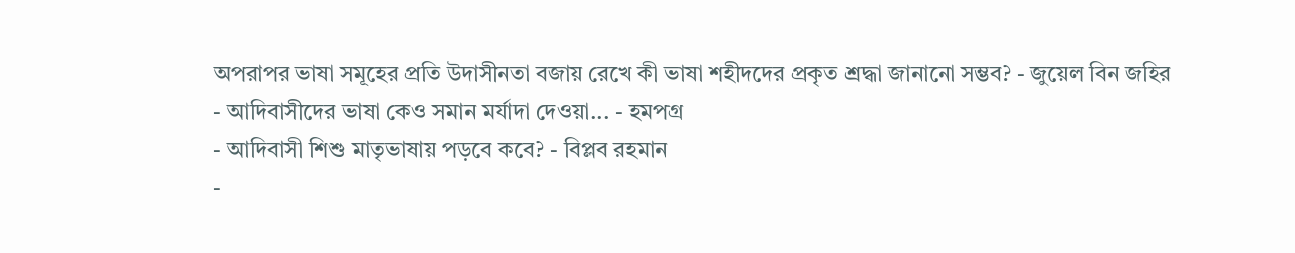অপরাপর ভাষা সমূহের প্রতি উদাসীনতা বজায় রেখে কী ভাষা শহীদদের প্রকৃত শ্রদ্ধা জানানো সম্ভব? - জুয়েল বিন জহির
- আদিবাসীদের ভাষা কেও সমান মর্যাদা দেওয়া... - হমপগ্র
- আদিবাসী শিশু মাতৃভাষায় পড়বে কবে? - বিপ্লব রহমান
-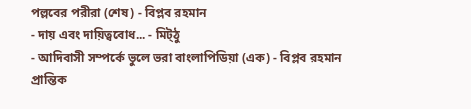পল্লবের পরীরা (শেষ) - বিপ্লব রহমান
- দায় এবং দায়িত্ববোধ... - মিট্ঠু
- আদিবাসী সম্পর্কে ভুলে ভরা বাংলাপিডিয়া (এক) - বিপ্লব রহমান
প্রান্তিক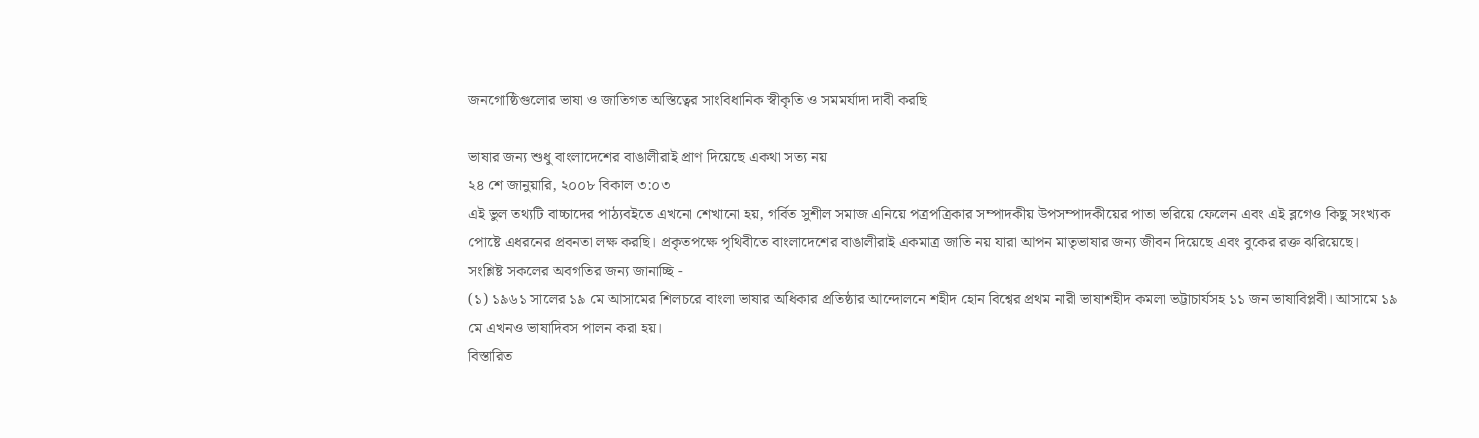জনগোষ্ঠিগুলোর ভাষা ও জাতিগত অস্তিত্বের সাংবিধানিক স্বীকৃতি ও সমমর্যাদা দাবী করছি

ভাষার জন্য শুধু বাংলাদেশের বাঙালীরাই প্রাণ দিয়েছে একথা সত্য নয়
২৪ শে জানুয়ারি, ২০০৮ বিকাল ৩:০৩
এই ভুল তথ্যটি বাচ্চাদের পাঠ্যবইতে এখনো শেখানো হয়, গর্বিত সুশীল সমাজ এনিয়ে পত্রপত্রিকার সম্পাদকীয় উপসম্পাদকীয়ের পাতা ভরিয়ে ফেলেন এবং এই ব্লগেও কিছু সংখ্যক পোষ্টে এধরনের প্রবনতা লক্ষ করছি। প্রকৃতপক্ষে পৃথিবীতে বাংলাদেশের বাঙালীরাই একমাত্র জাতি নয় যারা আপন মাতৃভাষার জন্য জীবন দিয়েছে এবং বুকের রক্ত ঝরিয়েছে।
সংশ্লিষ্ট সকলের অবগতির জন্য জানাচ্ছি -
(১) ১৯৬১ সালের ১৯ মে আসামের শিলচরে বাংলা ভাষার অধিকার প্রতিষ্ঠার আন্দোলনে শহীদ হোন বিশ্বের প্রথম নারী ভাষাশহীদ কমলা ভট্টাচার্যসহ ১১ জন ভাষাবিপ্লবী। আসামে ১৯ মে এখনও ভাষাদিবস পালন করা হয়।
বিস্তারিত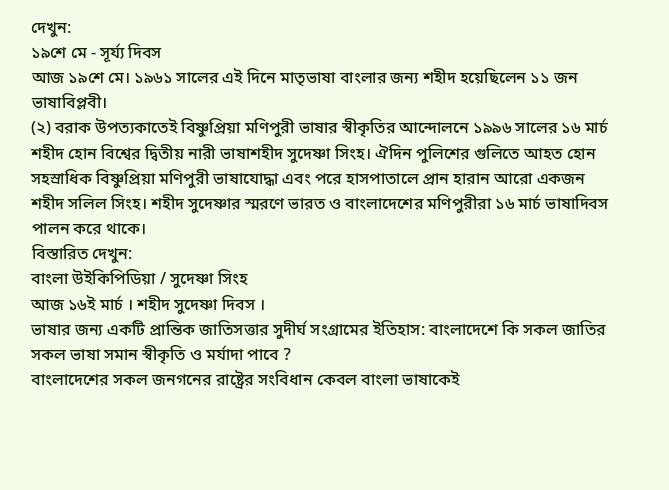দেখুন:
১৯শে মে - সূর্য্য দিবস
আজ ১৯শে মে। ১৯৬১ সালের এই দিনে মাতৃভাষা বাংলার জন্য শহীদ হয়েছিলেন ১১ জন ভাষাবিপ্লবী।
(২) বরাক উপত্যকাতেই বিষ্ণুপ্রিয়া মণিপুরী ভাষার স্বীকৃতির আন্দোলনে ১৯৯৬ সালের ১৬ মার্চ শহীদ হোন বিশ্বের দ্বিতীয় নারী ভাষাশহীদ সুদেষ্ণা সিংহ। ঐদিন পুলিশের গুলিতে আহত হোন সহস্রাধিক বিষ্ণুপ্রিয়া মণিপুরী ভাষাযোদ্ধা এবং পরে হাসপাতালে প্রান হারান আরো একজন শহীদ সলিল সিংহ। শহীদ সুদেষ্ণার স্মরণে ভারত ও বাংলাদেশের মণিপুরীরা ১৬ মার্চ ভাষাদিবস পালন করে থাকে।
বিস্তারিত দেখুন:
বাংলা উইকিপিডিয়া / সুদেষ্ণা সিংহ
আজ ১৬ই মার্চ । শহীদ সুদেষ্ণা দিবস ।
ভাষার জন্য একটি প্রান্তিক জাতিসত্তার সুদীর্ঘ সংগ্রামের ইতিহাস: বাংলাদেশে কি সকল জাতির সকল ভাষা সমান স্বীকৃতি ও মর্যাদা পাবে ?
বাংলাদেশের সকল জনগনের রাষ্ট্রের সংবিধান কেবল বাংলা ভাষাকেই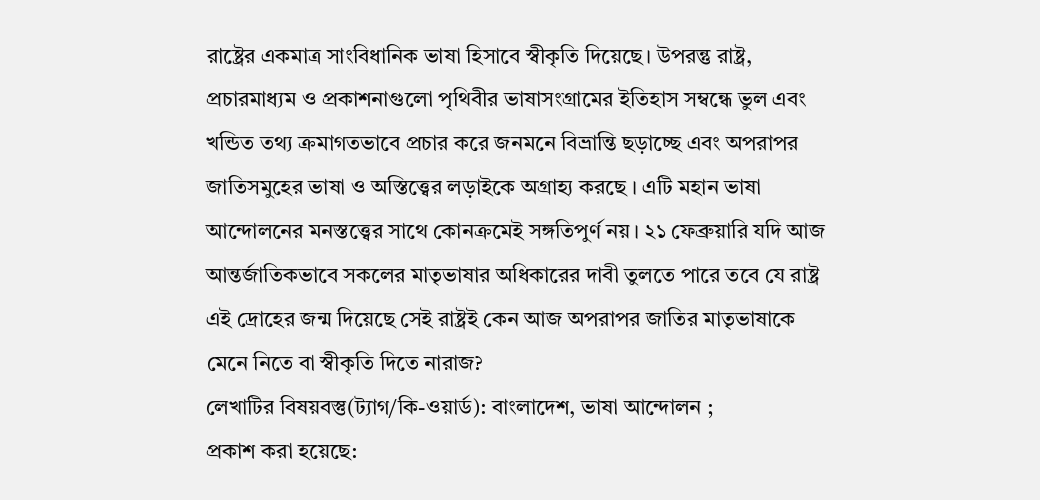রাষ্ট্রের একমাত্র সাংবিধানিক ভাষা হিসাবে স্বীকৃতি দিয়েছে। উপরন্তু রাষ্ট্র, প্রচারমাধ্যম ও প্রকাশনাগুলো পৃথিবীর ভাষাসংগ্রামের ইতিহাস সম্বন্ধে ভুল এবং খন্ডিত তথ্য ক্রমাগতভাবে প্রচার করে জনমনে বিভ্রান্তি ছড়াচ্ছে এবং অপরাপর জাতিসমুহের ভাষা ও অস্তিত্ত্বের লড়াইকে অগ্রাহ্য করছে । এটি মহান ভাষা আন্দোলনের মনস্তত্ত্বের সাথে কোনক্রমেই সঙ্গতিপুর্ণ নয়। ২১ ফেব্রুয়ারি যদি আজ আন্তর্জাতিকভাবে সকলের মাতৃভাষার অধিকারের দাবী তুলতে পারে তবে যে রাষ্ট্র এই দ্রোহের জন্ম দিয়েছে সেই রাষ্ট্রই কেন আজ অপরাপর জাতির মাতৃভাষাকে মেনে নিতে বা স্বীকৃতি দিতে নারাজ?
লেখাটির বিষয়বস্তু(ট্যাগ/কি-ওয়ার্ড): বাংলাদেশ, ভাষা আন্দোলন ;
প্রকাশ করা হয়েছে: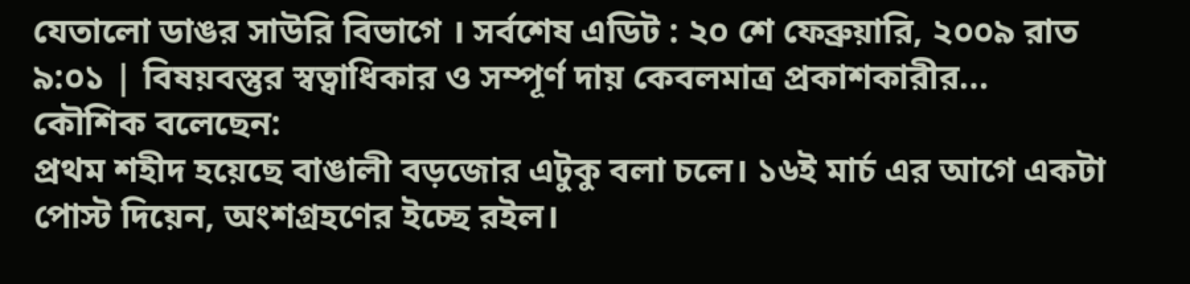যেতালো ডাঙর সাউরি বিভাগে । সর্বশেষ এডিট : ২০ শে ফেব্রুয়ারি, ২০০৯ রাত ৯:০১ | বিষয়বস্তুর স্বত্বাধিকার ও সম্পূর্ণ দায় কেবলমাত্র প্রকাশকারীর...
কৌশিক বলেছেন:
প্রথম শহীদ হয়েছে বাঙালী বড়জোর এটুকু বলা চলে। ১৬ই মার্চ এর আগে একটা পোস্ট দিয়েন, অংশগ্রহণের ইচ্ছে রইল।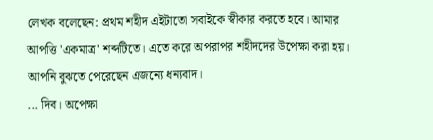লেখক বলেছেন: প্রথম শহীদ এইটাতো সবাইকে স্বীকার করতে হবে। আমার আপত্তি 'একমাত্র' শব্দটিতে। এতে করে অপরাপর শহীদদের উপেক্ষা করা হয়।
আপনি বুঝতে পেরেছেন এজন্যে ধন্যবাদ।
... দিব। অপেক্ষা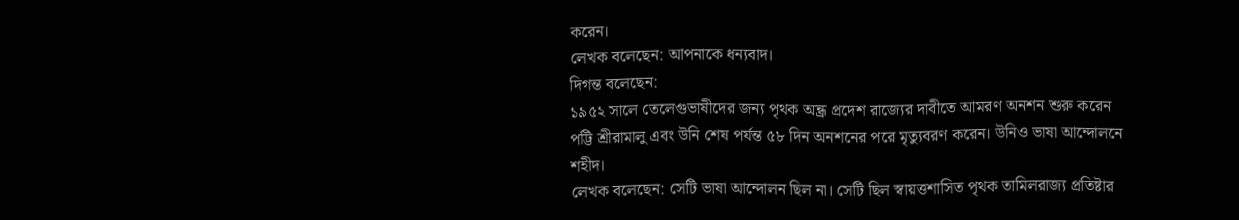করেন।
লেখক বলেছেন: আপনাকে ধন্যবাদ।
দিগন্ত বলেছেন:
১৯৫২ সালে তেলেগুভাষীদের জন্য পৃথক অন্ধ্র প্রদেশ রাজ্যের দাবীতে আমরণ অনশন শুরু করেন পট্টি শ্রীরামালু এবং উনি শেষ পর্যন্ত ৫৮ দিন অনশনের পরে মৃত্যুবরণ করেন। উনিও ভাষা আন্দোলনে শহীদ।
লেখক বলেছেন: সেটি ভাষা আন্দোলন ছিল না। সেটি ছিল স্বায়ত্তশাসিত পৃথক তামিলরাজ্য প্রতিষ্টার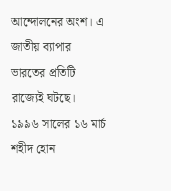আন্দোলনের অংশ। এ জাতীয় ব্যাপার ভারতের প্রতিটি রাজ্যেই ঘটছে।
১৯৯৬ সালের ১৬ মার্চ শহীদ হোন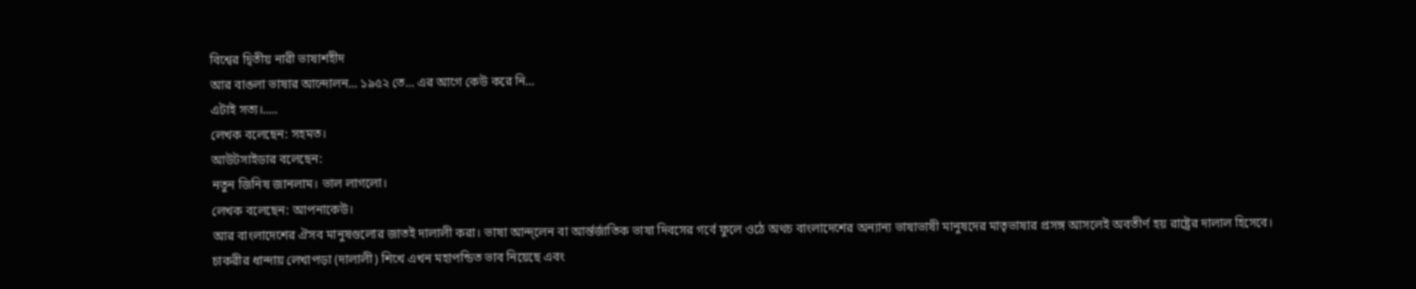বিশ্বের দ্বিতীয় নারী ভাষাশহীদ
আর বাঙলা ভাষার আন্দোলন... ১৯৫২ তে... এর আগে কেউ করে নি...
এটাই সত্য।.....
লেখক বলেছেন: সহমত।
আউটসাইডার বলেছেন:
নতুন জিনিষ জানলাম। ভাল লাগলো।
লেখক বলেছেন: আপনাকেউ।
আর বাংলাদেশের ঐসব মানুষগুলোর জাতই দালালী করা। ভাষা আন্দ্লেন বা আর্ন্তর্জাতিক ভাষা দিবসের গর্বে ফুলে ওঠে অথচ বাংলাদেশের অন্যান্য ভাষাভাষী মানুষদের মাতৃভাষার প্রসঙ্গ আসলেই অবতীর্ণ হয় রাষ্ট্রের দালাল হিসেবে।
চাকরীর ধান্দায় লেখাপড়া (দালালী) শিখে এখন মহাপন্ডিত ভাব নিয়েছে এবং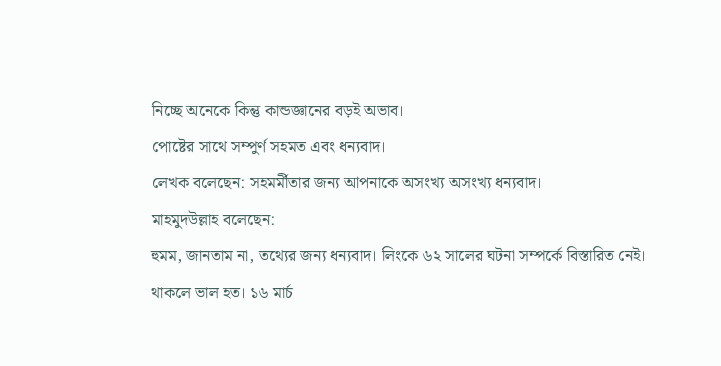নিচ্ছে অনেকে কিন্তু কান্ডজ্ঞানের বড়ই অভাব।
পোষ্টের সাথে সম্পুর্ণ সহমত এবং ধন্যবাদ।
লেখক বলেছেন: সহমর্মীতার জন্য আপনাকে অসংখ্য অসংখ্য ধন্যবাদ।
মাহমুদউল্লাহ বলেছেন:
হুমম, জানতাম না, তথ্যের জন্য ধন্যবাদ। লিংকে ৬২ সালের ঘটনা সম্পর্কে বিস্তারিত নেই। থাকলে ভাল হত। ১৬ মার্চ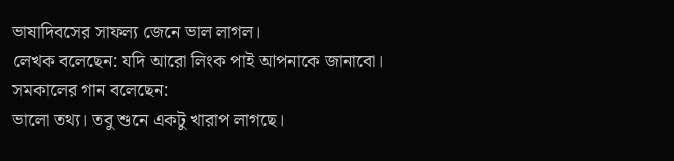ভাষাদিবসের সাফল্য জেনে ভাল লাগল।
লেখক বলেছেন: যদি আরো লিংক পাই আপনাকে জানাবো।
সমকালের গান বলেছেন:
ভালো তথ্য। তবু শুনে একটু খারাপ লাগছে।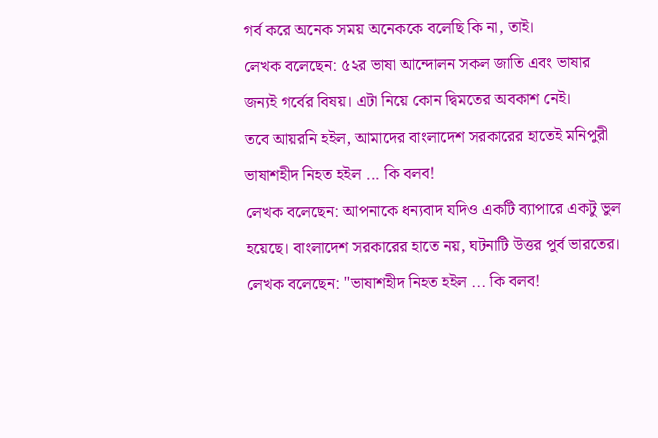গর্ব করে অনেক সময় অনেককে বলেছি কি না, তাই।
লেখক বলেছেন: ৫২র ভাষা আন্দোলন সকল জাতি এবং ভাষার জন্যই গর্বের বিষয়। এটা নিয়ে কোন দ্বিমতের অবকাশ নেই।
তবে আয়রনি হইল, আমাদের বাংলাদেশ সরকারের হাতেই মনিপুরী ভাষাশহীদ নিহত হইল ... কি বলব!
লেখক বলেছেন: আপনাকে ধন্যবাদ যদিও একটি ব্যাপারে একটু ভুল হয়েছে। বাংলাদেশ সরকারের হাতে নয়, ঘটনাটি উত্তর পুর্ব ভারতের।
লেখক বলেছেন: "ভাষাশহীদ নিহত হইল ... কি বলব!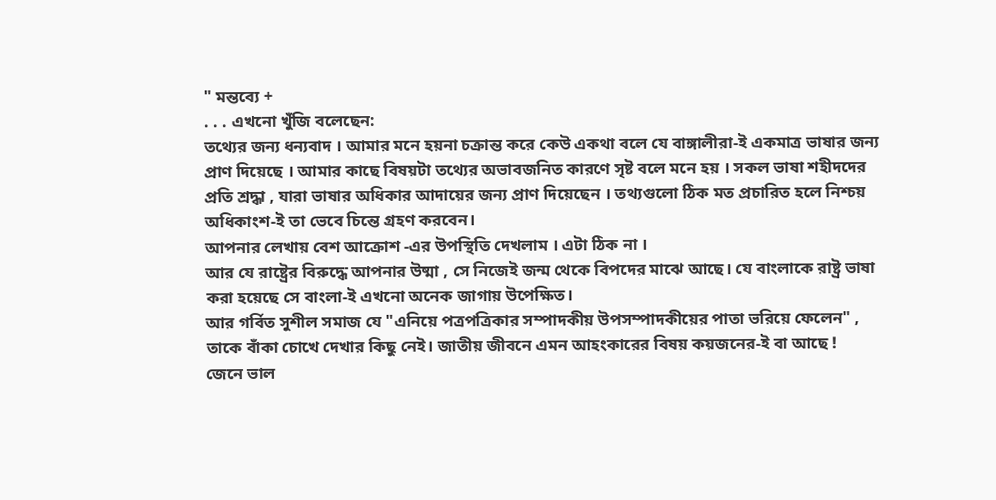" মন্তব্যে +
. . . এখনো খুঁজি বলেছেন:
তথ্যের জন্য ধন্যবাদ । আমার মনে হয়না চক্রান্ত করে কেউ একথা বলে যে বাঙ্গালীরা-ই একমাত্র ভাষার জন্য প্রাণ দিয়েছে । আমার কাছে বিষয়টা তথ্যের অভাবজনিত কারণে সৃষ্ট বলে মনে হয় । সকল ভাষা শহীদদের প্রতি শ্রদ্ধা , যারা ভাষার অধিকার আদায়ের জন্য প্রাণ দিয়েছেন । তথ্যগুলো ঠিক মত প্রচারিত হলে নিশ্চয় অধিকাংশ-ই তা ভেবে চিন্তে গ্রহণ করবেন।
আপনার লেখায় বেশ আক্রোশ -এর উপস্থিতি দেখলাম । এটা ঠিক না ।
আর যে রাষ্ট্রের বিরুদ্ধে আপনার উষ্মা , সে নিজেই জন্ম থেকে বিপদের মাঝে আছে। যে বাংলাকে রাষ্ট্র ভাষা করা হয়েছে সে বাংলা-ই এখনো অনেক জাগায় উপেক্ষিত।
আর গর্বিত সুশীল সমাজ যে "এনিয়ে পত্রপত্রিকার সম্পাদকীয় উপসম্পাদকীয়ের পাতা ভরিয়ে ফেলেন" , তাকে বাঁকা চোখে দেখার কিছু নেই। জাতীয় জীবনে এমন আহংকারের বিষয় কয়জনের-ই বা আছে !
জেনে ভাল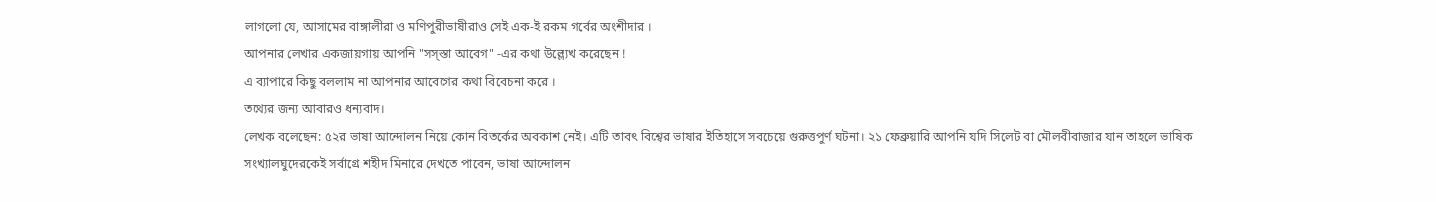লাগলো যে, আসামের বাঙ্গালীরা ও মণিপুরীভাষীরাও সেই এক-ই রকম গর্বের অংশীদার ।
আপনার লেখার একজায়গায় আপনি "সস্স্তা আবেগ" -এর কথা উল্ল্যেখ করেছেন !
এ ব্যাপারে কিছু বললাম না আপনার আবেগের কথা বিবেচনা করে ।
তথ্যের জন্য আবারও ধন্যবাদ।
লেখক বলেছেন: ৫২র ভাষা আন্দোলন নিয়ে কোন বিতর্কের অবকাশ নেই। এটি তাবৎ বিশ্বের ভাষার ইতিহাসে সবচেয়ে গুরুত্তপুর্ণ ঘটনা। ২১ ফেব্রুয়ারি আপনি যদি সিলেট বা মৌলবীবাজার যান তাহলে ভাষিক সংখ্যালঘুদেরকেই সর্বাগ্রে শহীদ মিনারে দেখতে পাবেন, ভাষা আন্দোলন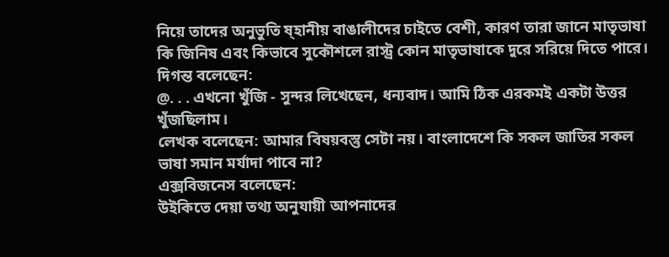নিয়ে তাদের অনুভুতি ষ্হানীয় বাঙালীদের চাইতে বেশী, কারণ তারা জানে মাতৃভাষা কি জিনিষ এবং কিভাবে সুকৌশলে রাস্ট্র কোন মাতৃভাষাকে দুরে সরিয়ে দিতে পারে।
দিগন্ত বলেছেন:
@. . . এখনো খুঁজি - সুন্দর লিখেছেন, ধন্যবাদ। আমি ঠিক এরকমই একটা উত্তর খুঁজছিলাম।
লেখক বলেছেন: আমার বিষয়বস্তু সেটা নয়। বাংলাদেশে কি সকল জাতির সকল ভাষা সমান মর্যাদা পাবে না?
এক্সবিজনেস বলেছেন:
উইকিতে দেয়া তথ্য অনুযায়ী আপনাদের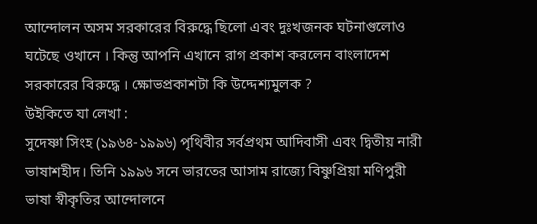আন্দোলন অসম সরকারের বিরুদ্ধে ছিলো এবং দুঃখজনক ঘটনাগুলোও ঘটেছে ওখানে । কিন্তু আপনি এখানে রাগ প্রকাশ করলেন বাংলাদেশ সরকারের বিরুদ্ধে । ক্ষোভপ্রকাশটা কি উদ্দেশ্যমুলক ?
উইকিতে যা লেখা :
সুদেষ্ণা সিংহ (১৯৬৪-১৯৯৬) পৃথিবীর সর্বপ্রথম আদিবাসী এবং দ্বিতীয় নারী ভাষাশহীদ। তিনি ১৯৯৬ সনে ভারতের আসাম রাজ্যে বিষ্ণুপ্রিয়া মণিপুরী ভাষা স্বীকৃতির আন্দোলনে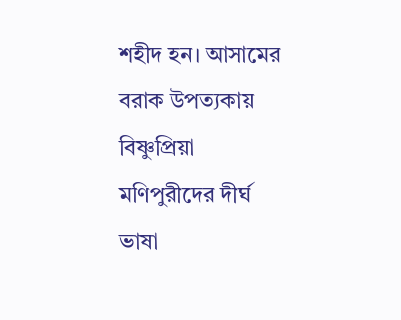শহীদ হন। আসামের বরাক উপত্যকায় বিষ্ণুপ্রিয়া মণিপুরীদের দীর্ঘ ভাষা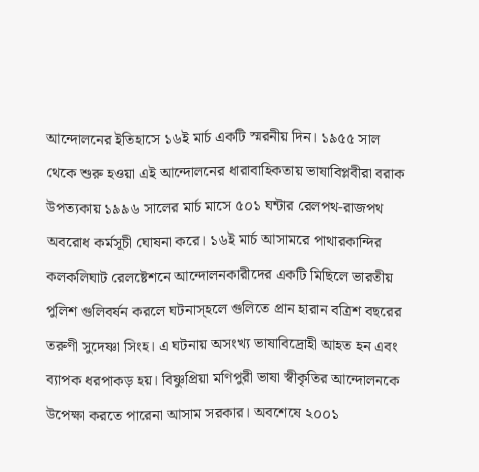আন্দোলনের ইতিহাসে ১৬ই মার্চ একটি স্মরনীয় দিন। ১৯৫৫ সাল থেকে শুরু হওয়া এই আন্দোলনের ধারাবাহিকতায় ভাষাবিপ্লবীরা বরাক উপত্যকায় ১৯৯৬ সালের মার্চ মাসে ৫০১ ঘন্টার রেলপথ-রাজপথ অবরোধ কর্মসূচী ঘোষনা করে। ১৬ই মার্চ আসামরে পাথারকান্দির কলকলিঘাট রেলষ্টেশনে আন্দোলনকারীদের একটি মিছিলে ভারতীয় পুলিশ গুলিবর্ষন করলে ঘটনাস্হলে গুলিতে প্রান হারান বত্রিশ বছরের তরুণী সুদেষ্ণা সিংহ। এ ঘটনায় অসংখ্য ভাষাবিদ্রোহী আহত হন এবং ব্যাপক ধরপাকড় হয়। বিষ্ণুপ্রিয়া মণিপুরী ভাষা স্বীকৃতির আন্দোলনকে উপেক্ষা করতে পারেনা আসাম সরকার। অবশেষে ২০০১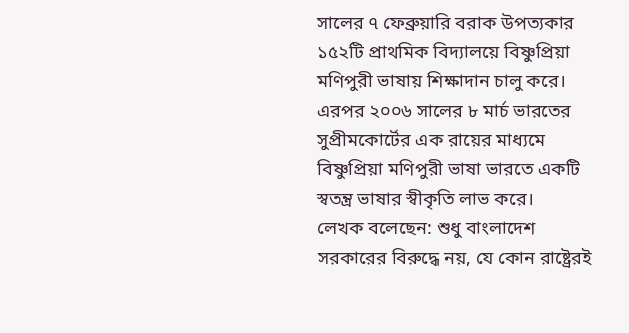সালের ৭ ফেব্রুয়ারি বরাক উপত্যকার ১৫২টি প্রাথমিক বিদ্যালয়ে বিষ্ণুপ্রিয়া মণিপুরী ভাষায় শিক্ষাদান চালু করে। এরপর ২০০৬ সালের ৮ মার্চ ভারতের সুপ্রীমকোর্টের এক রায়ের মাধ্যমে বিষ্ণুপ্রিয়া মণিপুরী ভাষা ভারতে একটি স্বতন্ত্র ভাষার স্বীকৃতি লাভ করে।
লেখক বলেছেন: শুধু বাংলাদেশ সরকারের বিরুদ্ধে নয়, যে কোন রাষ্ট্রেরই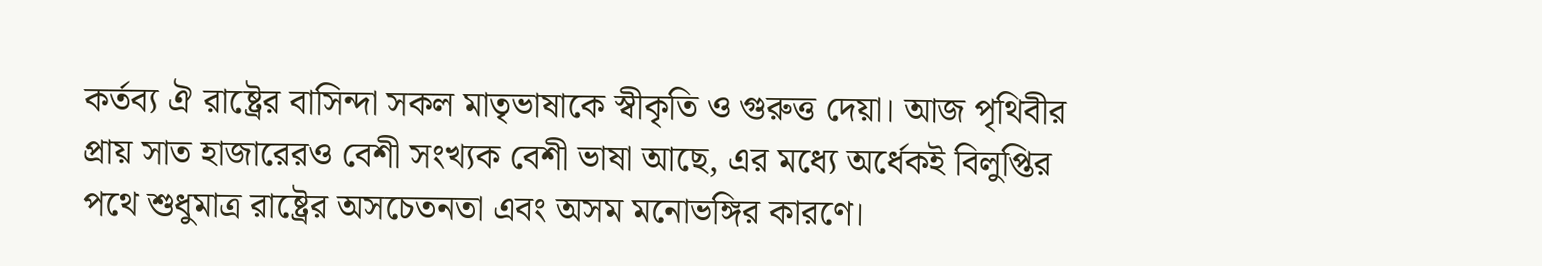কর্তব্য ঐ রাষ্ট্রের বাসিন্দা সকল মাতৃভাষাকে স্বীকৃতি ও গুরুত্ত দেয়া। আজ পৃথিবীর প্রায় সাত হাজারেরও বেশী সংখ্যক বেশী ভাষা আছে, এর মধ্যে অর্ধেকই বিলুপ্তির পথে শুধুমাত্র রাষ্ট্রের অসচেতনতা এবং অসম মনোভঙ্গির কারণে।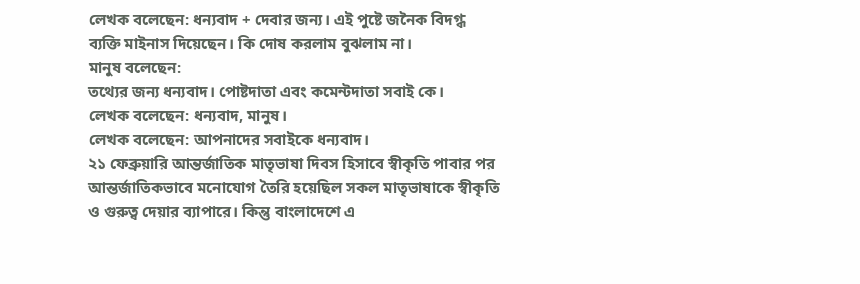লেখক বলেছেন: ধন্যবাদ + দেবার জন্য। এই পুষ্টে জনৈক বিদগ্ধ ব্যক্তি মাইনাস দিয়েছেন। কি দোষ করলাম বুঝলাম না।
মানুষ বলেছেন:
তথ্যের জন্য ধন্যবাদ। পোষ্টদাতা এবং কমেন্টদাতা সবাই কে।
লেখক বলেছেন: ধন্যবাদ, মানুষ।
লেখক বলেছেন: আপনাদের সবাইকে ধন্যবাদ।
২১ ফেব্রুয়ারি আন্তর্জাতিক মাতৃভাষা দিবস হিসাবে স্বীকৃতি পাবার পর আন্তর্জাতিকভাবে মনোযোগ তৈরি হয়েছিল সকল মাতৃভাষাকে স্বীকৃতি ও গুরুত্ব দেয়ার ব্যাপারে। কিন্তু বাংলাদেশে এ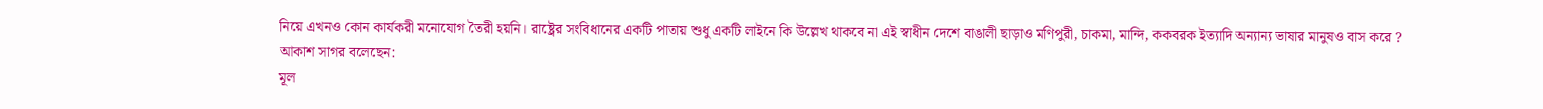নিয়ে এখনও কোন কার্যকরী মনোযোগ তৈরী হয়নি। রাষ্ট্রের সংবিধানের একটি পাতায় শুধু একটি লাইনে কি উল্লেখ থাকবে না এই স্বাধীন দেশে বাঙালী ছাড়াও মণিপুরী, চাকমা, মান্দি, ককবরক ইত্যাদি অন্যান্য ভাষার মানুষও বাস করে ?
আকাশ সাগর বলেছেন:
মূল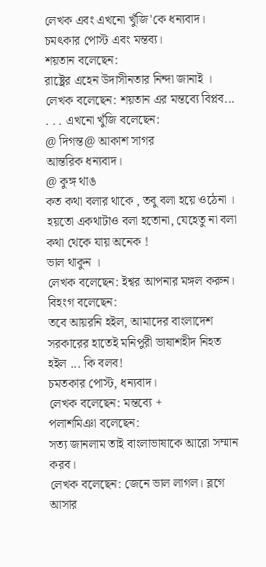লেখক এবং এখনো খুঁজি'কে ধন্যবাদ। চমৎকার পোস্ট এবং মন্তব্য।
শয়তান বলেছেন:
রাষ্ট্রের এহেন উদাসীনতার নিন্দা জানাই ।
লেখক বলেছেন: শয়তান এর মন্তব্যে বিপ্লব...
. . . এখনো খুঁজি বলেছেন:
@ দিগন্ত@ আকাশ সাগর
আন্তরিক ধন্যবাদ।
@ কুঙ্গ থাঙ
কত কথা বলার থাকে , তবু বলা হয়ে ওঠেনা । হয়তো একথাটাও বলা হতোনা, যেহেতু না বলা কথা থেকে যায় অনেক !
ভাল থাকুন ।
লেখক বলেছেন: ইশ্বর আপনার মঙ্গল করুন।
বিহংগ বলেছেন:
তবে আয়রনি হইল, আমাদের বাংলাদেশ সরকারের হাতেই মনিপুরী ভাষাশহীদ নিহত হইল ... কি বলব!
চমতকার পোস্ট, ধন্যবাদ।
লেখক বলেছেন: মন্তব্যে +
পলাশমিঞা বলেছেন:
সত্য জানলাম তাই বাংলাভাষাকে আরো সম্মান করব।
লেখক বলেছেন: জেনে ভাল লাগল। ব্লগে আসার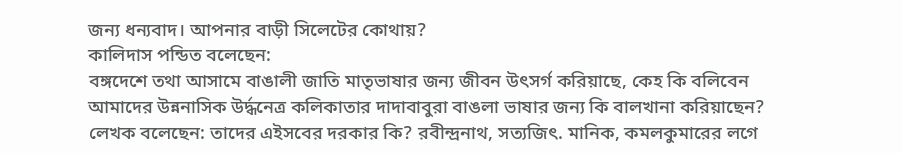জন্য ধন্যবাদ। আপনার বাড়ী সিলেটের কোথায়?
কালিদাস পন্ডিত বলেছেন:
বঙ্গদেশে তথা আসামে বাঙালী জাতি মাতৃভাষার জন্য জীবন উৎসর্গ করিয়াছে, কেহ কি বলিবেন আমাদের উন্ননাসিক উর্দ্ধনেত্র কলিকাতার দাদাবাবুরা বাঙলা ভাষার জন্য কি বালখানা করিয়াছেন?
লেখক বলেছেন: তাদের এইসবের দরকার কি? রবীন্দ্রনাথ, সত্যজিৎ. মানিক, কমলকুমারের লগে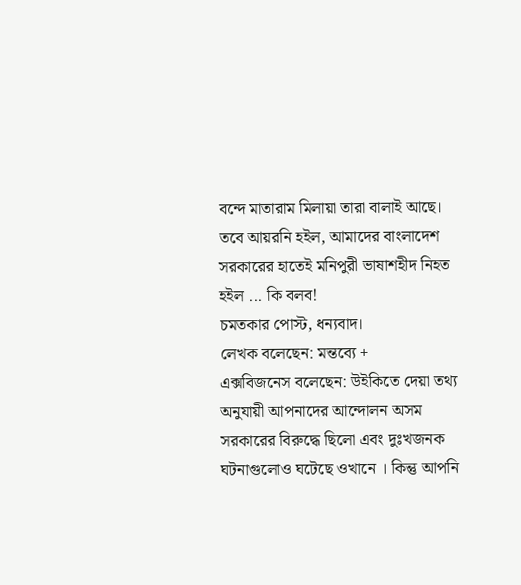বন্দে মাতারাম মিলায়া তারা বালাই আছে।
তবে আয়রনি হইল, আমাদের বাংলাদেশ সরকারের হাতেই মনিপুরী ভাষাশহীদ নিহত হইল ... কি বলব!
চমতকার পোস্ট, ধন্যবাদ।
লেখক বলেছেন: মন্তব্যে +
এক্সবিজনেস বলেছেন: উইকিতে দেয়া তথ্য অনুযায়ী আপনাদের আন্দোলন অসম সরকারের বিরুদ্ধে ছিলো এবং দুঃখজনক ঘটনাগুলোও ঘটেছে ওখানে । কিন্তু আপনি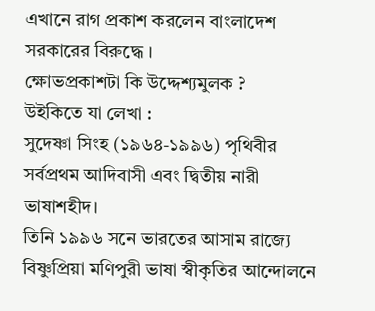এখানে রাগ প্রকাশ করলেন বাংলাদেশ সরকারের বিরুদ্ধে ।
ক্ষোভপ্রকাশটা কি উদ্দেশ্যমুলক ?
উইকিতে যা লেখা :
সুদেষ্ণা সিংহ (১৯৬৪-১৯৯৬) পৃথিবীর সর্বপ্রথম আদিবাসী এবং দ্বিতীয় নারী ভাষাশহীদ।
তিনি ১৯৯৬ সনে ভারতের আসাম রাজ্যে বিষ্ণুপ্রিয়া মণিপুরী ভাষা স্বীকৃতির আন্দোলনে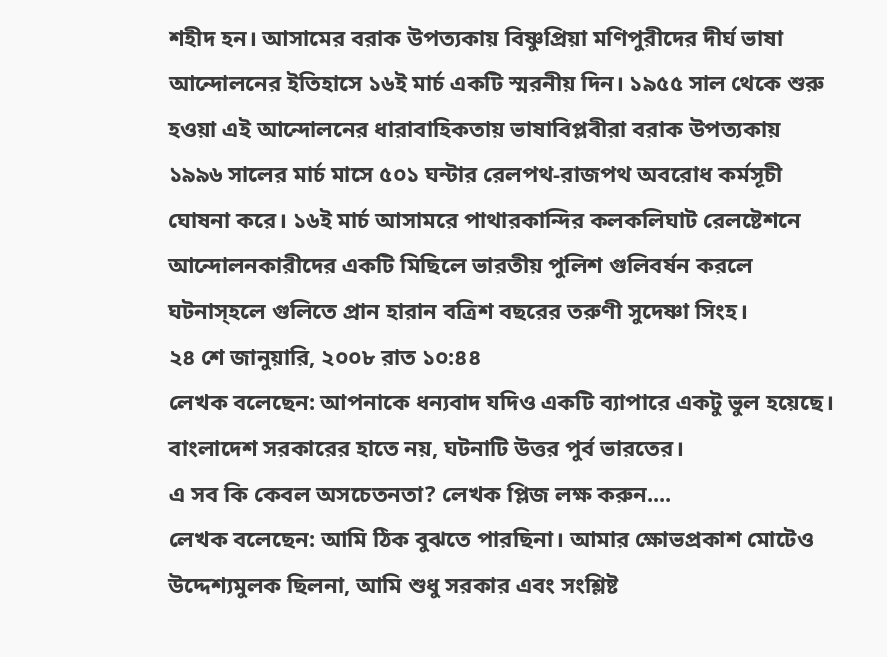শহীদ হন। আসামের বরাক উপত্যকায় বিষ্ণুপ্রিয়া মণিপুরীদের দীর্ঘ ভাষা আন্দোলনের ইতিহাসে ১৬ই মার্চ একটি স্মরনীয় দিন। ১৯৫৫ সাল থেকে শুরু হওয়া এই আন্দোলনের ধারাবাহিকতায় ভাষাবিপ্লবীরা বরাক উপত্যকায় ১৯৯৬ সালের মার্চ মাসে ৫০১ ঘন্টার রেলপথ-রাজপথ অবরোধ কর্মসূচী ঘোষনা করে। ১৬ই মার্চ আসামরে পাথারকান্দির কলকলিঘাট রেলষ্টেশনে আন্দোলনকারীদের একটি মিছিলে ভারতীয় পুলিশ গুলিবর্ষন করলে ঘটনাস্হলে গুলিতে প্রান হারান বত্রিশ বছরের তরুণী সুদেষ্ণা সিংহ।
২৪ শে জানুয়ারি, ২০০৮ রাত ১০:৪৪
লেখক বলেছেন: আপনাকে ধন্যবাদ যদিও একটি ব্যাপারে একটু ভুল হয়েছে। বাংলাদেশ সরকারের হাতে নয়, ঘটনাটি উত্তর পুর্ব ভারতের।
এ সব কি কেবল অসচেতনতা? লেখক প্লিজ লক্ষ করুন....
লেখক বলেছেন: আমি ঠিক বুঝতে পারছিনা। আমার ক্ষোভপ্রকাশ মোটেও উদ্দেশ্যমুলক ছিলনা, আমি শুধু সরকার এবং সংশ্লিষ্ট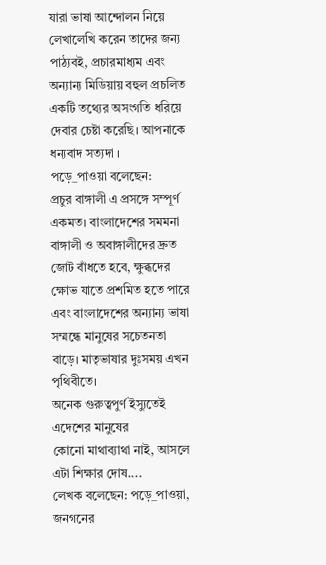যারা ভাষা আন্দোলন নিয়ে লেখালেখি করেন তাদের জন্য পাঠ্যবই, প্রচারমাধ্যম এবং অন্যান্য মিডিয়ায় বহুল প্রচলিত একটি তথ্যের অসংগতি ধরিয়ে দেবার চেষ্টা করেছি। আপনাকে ধন্যবাদ সত্যদা ।
পড়ে_পাওয়া বলেছেন:
প্রচুর বাঙ্গালী এ প্রসঙ্গে সম্পূর্ণ একমত। বাংলাদেশের সমমনা বাঙ্গালী ও অবাঙ্গালীদের দ্রুত জোট বাঁধতে হবে, ক্ষুব্ধদের ক্ষোভ যাতে প্রশমিত হতে পারে এবং বাংলাদেশের অন্যান্য ভাষা সম্মন্ধে মানুষের সচেতনতা বাড়ে। মাতৃভাষার দুঃসময় এখন পৃথিবীতে।
অনেক গুরুত্বপুর্ণ ইস্যুতেই এদেশের মানুষের
কোনো মাথাব্যাথা নাই, আসলে এটা শিক্ষার দোষ....
লেখক বলেছেন: পড়ে_পাওয়া, জনগনের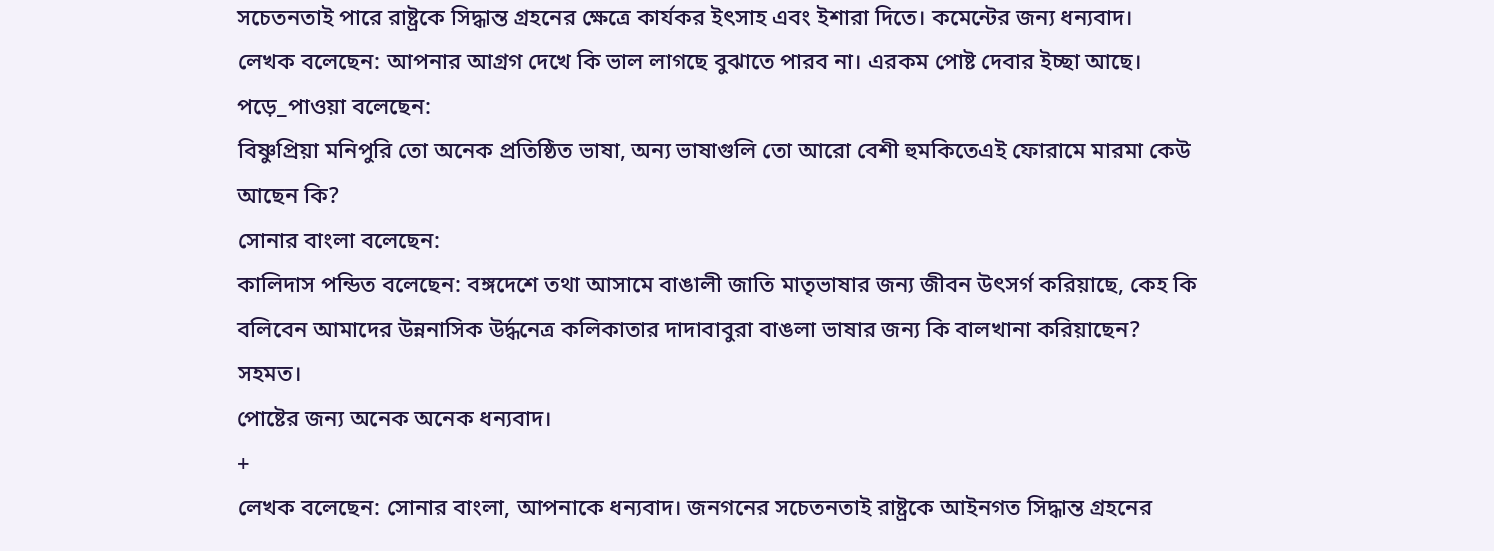সচেতনতাই পারে রাষ্ট্রকে সিদ্ধান্ত গ্রহনের ক্ষেত্রে কার্যকর ইৎসাহ এবং ইশারা দিতে। কমেন্টের জন্য ধন্যবাদ।
লেখক বলেছেন: আপনার আগ্রগ দেখে কি ভাল লাগছে বুঝাতে পারব না। এরকম পোষ্ট দেবার ইচ্ছা আছে।
পড়ে_পাওয়া বলেছেন:
বিষ্ণুপ্রিয়া মনিপুরি তো অনেক প্রতিষ্ঠিত ভাষা, অন্য ভাষাগুলি তো আরো বেশী হুমকিতেএই ফোরামে মারমা কেউ আছেন কি?
সোনার বাংলা বলেছেন:
কালিদাস পন্ডিত বলেছেন: বঙ্গদেশে তথা আসামে বাঙালী জাতি মাতৃভাষার জন্য জীবন উৎসর্গ করিয়াছে, কেহ কি বলিবেন আমাদের উন্ননাসিক উর্দ্ধনেত্র কলিকাতার দাদাবাবুরা বাঙলা ভাষার জন্য কি বালখানা করিয়াছেন?
সহমত।
পোষ্টের জন্য অনেক অনেক ধন্যবাদ।
+
লেখক বলেছেন: সোনার বাংলা, আপনাকে ধন্যবাদ। জনগনের সচেতনতাই রাষ্ট্রকে আইনগত সিদ্ধান্ত গ্রহনের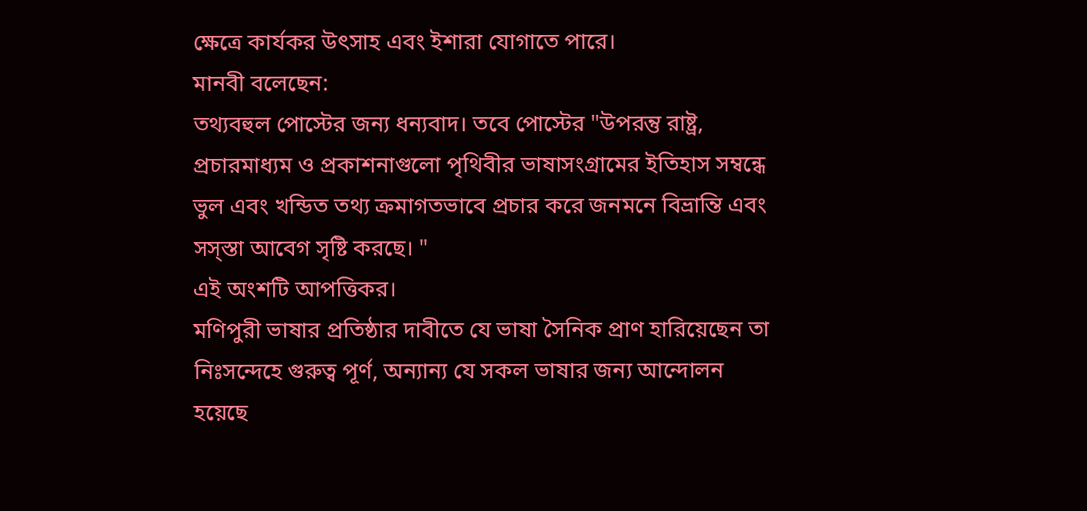ক্ষেত্রে কার্যকর উৎসাহ এবং ইশারা যোগাতে পারে।
মানবী বলেছেন:
তথ্যবহুল পোস্টের জন্য ধন্যবাদ। তবে পোস্টের "উপরন্তু রাষ্ট্র, প্রচারমাধ্যম ও প্রকাশনাগুলো পৃথিবীর ভাষাসংগ্রামের ইতিহাস সম্বন্ধে ভুল এবং খন্ডিত তথ্য ক্রমাগতভাবে প্রচার করে জনমনে বিভ্রান্তি এবং সস্স্তা আবেগ সৃষ্টি করছে। "
এই অংশটি আপত্তিকর।
মণিপুরী ভাষার প্রতিষ্ঠার দাবীতে যে ভাষা সৈনিক প্রাণ হারিয়েছেন তা নিঃসন্দেহে গুরুত্ব পূর্ণ, অন্যান্য যে সকল ভাষার জন্য আন্দোলন হয়েছে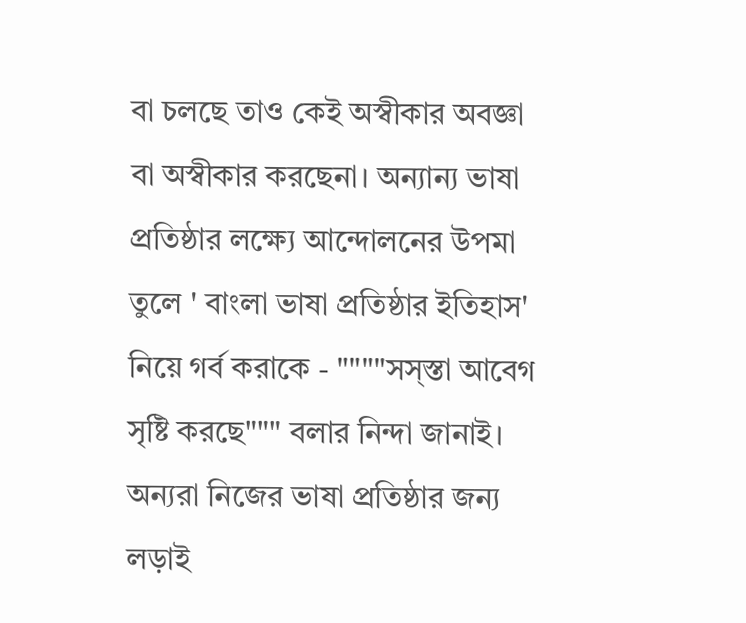বা চলছে তাও কেই অস্বীকার অবজ্ঞা বা অস্বীকার করছেনা। অন্যান্য ভাষা প্রতিষ্ঠার লক্ষ্যে আন্দোলনের উপমা তুলে ' বাংলা ভাষা প্রতিষ্ঠার ইতিহাস' নিয়ে গর্ব করাকে - """"সস্স্তা আবেগ সৃষ্টি করছে""" বলার নিন্দা জানাই।
অন্যরা নিজের ভাষা প্রতিষ্ঠার জন্য লড়াই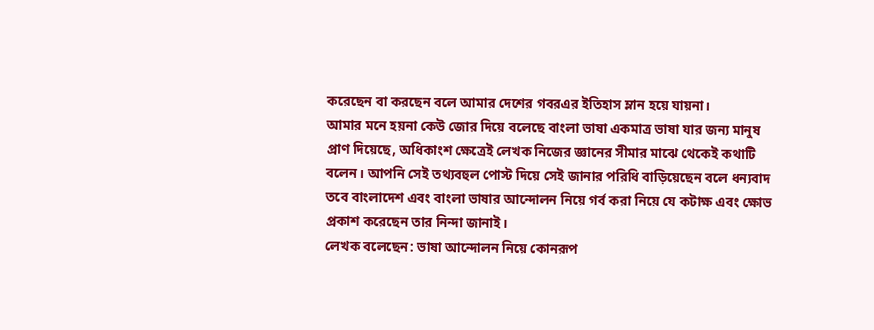করেছেন বা করছেন বলে আমার দেশের গবরএর ইতিহাস ম্লান হয়ে যায়না।
আমার মনে হয়না কেউ জোর দিয়ে বলেছে বাংলা ভাষা একমাত্র ভাষা যার জন্য মানুষ প্রাণ দিয়েছে, অধিকাংশ ক্ষেত্রেই লেখক নিজের জ্ঞানের সীমার মাঝে থেকেই কথাটি বলেন। আপনি সেই তথ্যবহুল পোস্ট দিয়ে সেই জানার পরিধি বাড়িয়েছেন বলে ধন্যবাদ তবে বাংলাদেশ এবং বাংলা ভাষার আন্দোলন নিয়ে গর্ব করা নিয়ে যে কটাক্ষ এবং ক্ষোভ প্রকাশ করেছেন তার নিন্দা জানাই।
লেখক বলেছেন: ভাষা আন্দোলন নিয়ে কোনরূপ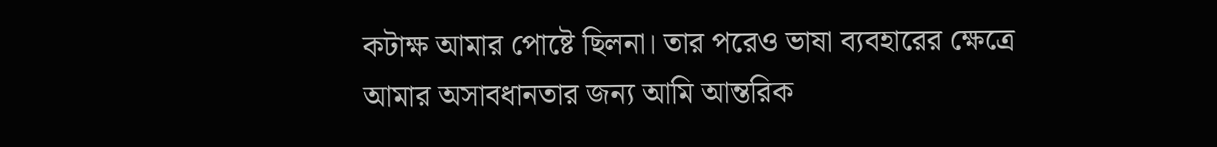কটাক্ষ আমার পোষ্টে ছিলনা। তার পরেও ভাষা ব্যবহারের ক্ষেত্রে আমার অসাবধানতার জন্য আমি আন্তরিক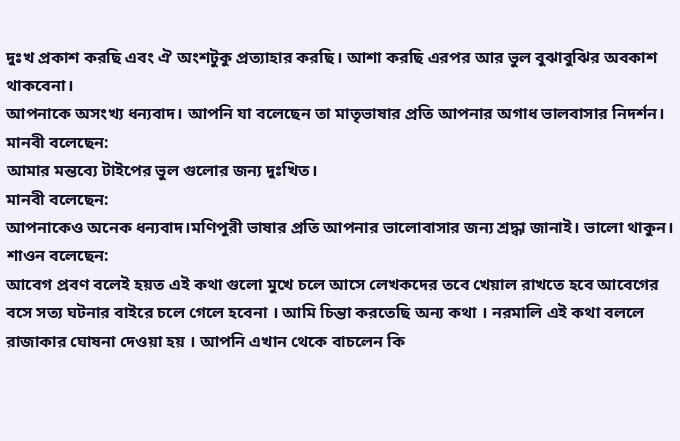দুঃখ প্রকাশ করছি এবং ঐ অংশটুকু প্রত্যাহার করছি। আশা করছি এরপর আর ভুল বুঝাবুঝির অবকাশ থাকবেনা।
আপনাকে অসংখ্য ধন্যবাদ। আপনি যা বলেছেন তা মাতৃভাষার প্রতি আপনার অগাধ ভালবাসার নিদর্শন।
মানবী বলেছেন:
আমার মন্তব্যে টাইপের ভুল গুলোর জন্য দুঃখিত।
মানবী বলেছেন:
আপনাকেও অনেক ধন্যবাদ।মণিপুরী ভাষার প্রতি আপনার ভালোবাসার জন্য শ্রদ্ধা জানাই। ভালো থাকুন।
শাওন বলেছেন:
আবেগ প্রবণ বলেই হয়ত এই কথা গুলো মুখে চলে আসে লেখকদের তবে খেয়াল রাখতে হবে আবেগের বসে সত্য ঘটনার বাইরে চলে গেলে হবেনা । আমি চিন্তা করতেছি অন্য কথা । নরমালি এই কথা বললে রাজাকার ঘোষনা দেওয়া হয় । আপনি এখান থেকে বাচলেন কি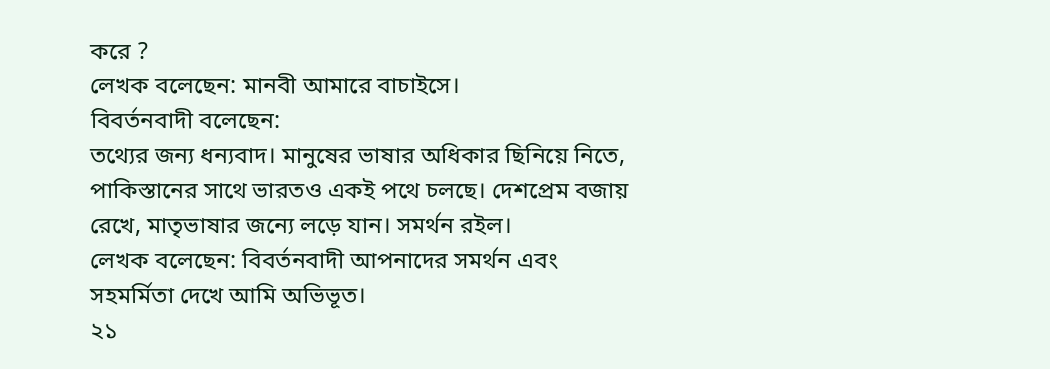করে ?
লেখক বলেছেন: মানবী আমারে বাচাইসে।
বিবর্তনবাদী বলেছেন:
তথ্যের জন্য ধন্যবাদ। মানুষের ভাষার অধিকার ছিনিয়ে নিতে, পাকিস্তানের সাথে ভারতও একই পথে চলছে। দেশপ্রেম বজায় রেখে, মাতৃভাষার জন্যে লড়ে যান। সমর্থন রইল।
লেখক বলেছেন: বিবর্তনবাদী আপনাদের সমর্থন এবং সহমর্মিতা দেখে আমি অভিভূত।
২১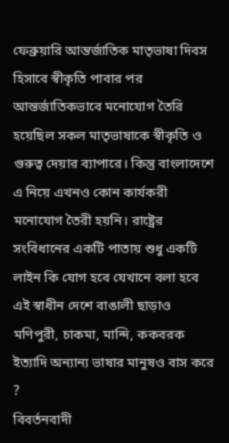ফেব্রুয়ারি আন্তর্জাতিক মাতৃভাষা দিবস হিসাবে স্বীকৃতি পাবার পর আন্তর্জাতিকভাবে মনোযোগ তৈরি হয়েছিল সকল মাতৃভাষাকে স্বীকৃতি ও গুরুত্ব দেয়ার ব্যাপারে। কিন্তু বাংলাদেশে এ নিয়ে এখনও কোন কার্যকরী মনোযোগ তৈরী হয়নি। রাষ্ট্রের সংবিধানের একটি পাতায় শুধু একটি লাইন কি যোগ হবে যেখানে বলা হবে এই স্বাধীন দেশে বাঙালী ছাড়াও মণিপুরী, চাকমা, মান্দি, ককবরক ইত্যাদি অন্যান্য ভাষার মানুষও বাস করে ?
বিবর্তনবাদী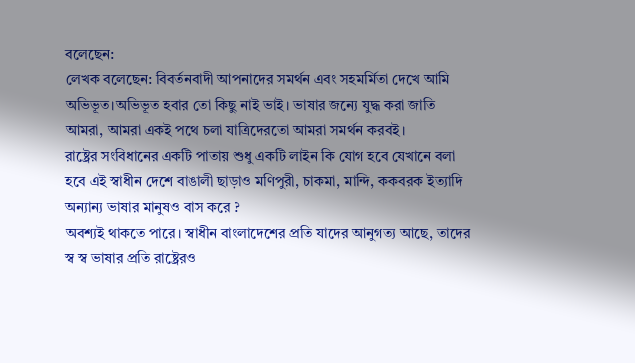বলেছেন:
লেখক বলেছেন: বিবর্তনবাদী আপনাদের সমর্থন এবং সহমর্মিতা দেখে আমি অভিভূত।অভিভূত হবার তো কিছু নাই ভাই। ভাষার জন্যে যুদ্ধ করা জাতি আমরা, আমরা একই পথে চলা যাত্রিদেরতো আমরা সমর্থন করবই।
রাষ্ট্রের সংবিধানের একটি পাতায় শুধু একটি লাইন কি যোগ হবে যেখানে বলা হবে এই স্বাধীন দেশে বাঙালী ছাড়াও মণিপুরী, চাকমা, মান্দি, ককবরক ইত্যাদি অন্যান্য ভাষার মানুষও বাস করে ?
অবশ্যই থাকতে পারে। স্বাধীন বাংলাদেশের প্রতি যাদের আনুগত্য আছে, তাদের স্ব স্ব ভাষার প্রতি রাষ্ট্রেরও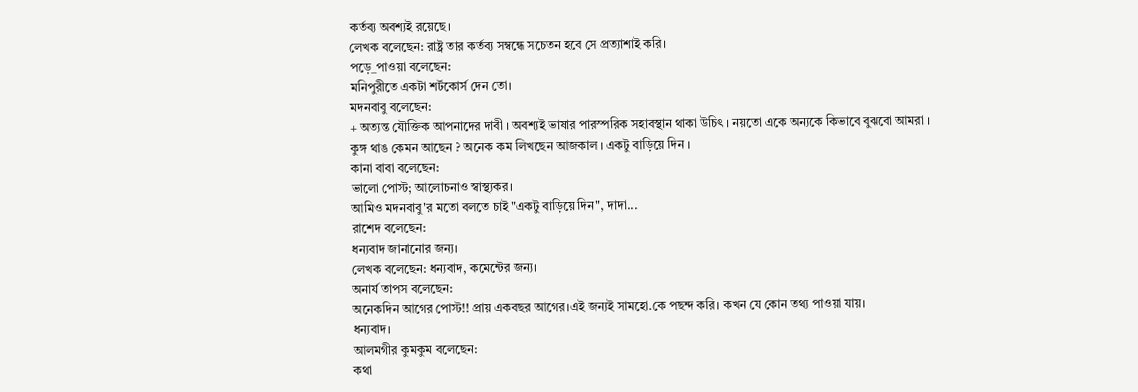কর্তব্য অবশ্যই রয়েছে।
লেখক বলেছেন: রাষ্ট্র তার কর্তব্য সম্বন্ধে সচেতন হবে সে প্রত্যাশাই করি।
পড়ে_পাওয়া বলেছেন:
মনিপুরীতে একটা শর্টকোর্স দেন তো।
মদনবাবু বলেছেন:
+ অত্যন্ত যৌক্তিক আপনাদের দাবী । অবশ্যই ভাষার পারস্পরিক সহাবস্থান থাকা উচিৎ । নয়তো একে অন্যকে কিভাবে বুঝবো আমরা ।
কুঙ্গ থাঙ কেমন আছেন ? অনেক কম লিখছেন আজকাল । একটু বাড়িয়ে দিন ।
কানা বাবা বলেছেন:
ভালো পোস্ট; আলোচনাও স্বাস্থ্যকর।
আমিও মদনবাবু'র মতো বলতে চাই "একটু বাড়িয়ে দিন", দাদা...
রাশেদ বলেছেন:
ধন্যবাদ জানানোর জন্য।
লেখক বলেছেন: ধন্যবাদ, কমেন্টের জন্য।
অনার্য তাপস বলেছেন:
অনেকদিন আগের পোস্ট!! প্রায় একবছর আগের।এই জন্যই সামহো.কে পছন্দ করি। কখন যে কোন তথ্য পাওয়া যায়।
ধন্যবাদ।
আলমগীর কুমকুম বলেছেন:
কথা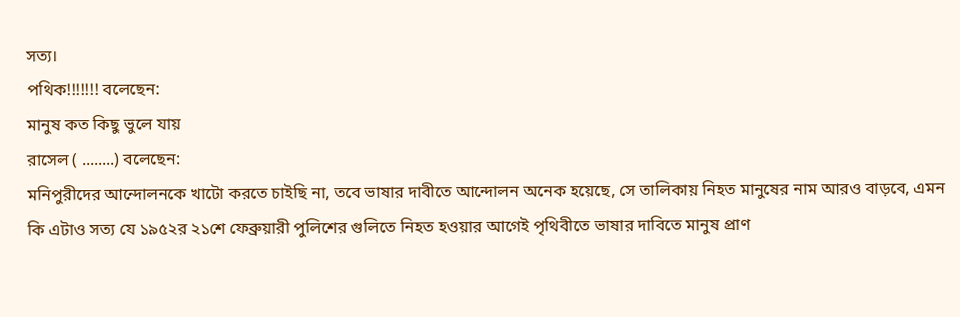সত্য।
পথিক!!!!!!! বলেছেন:
মানুষ কত কিছু ভুলে যায়
রাসেল ( ........) বলেছেন:
মনিপুরীদের আন্দোলনকে খাটো করতে চাইছি না, তবে ভাষার দাবীতে আন্দোলন অনেক হয়েছে, সে তালিকায় নিহত মানুষের নাম আরও বাড়বে, এমন কি এটাও সত্য যে ১৯৫২র ২১শে ফেব্রুয়ারী পুলিশের গুলিতে নিহত হওয়ার আগেই পৃথিবীতে ভাষার দাবিতে মানুষ প্রাণ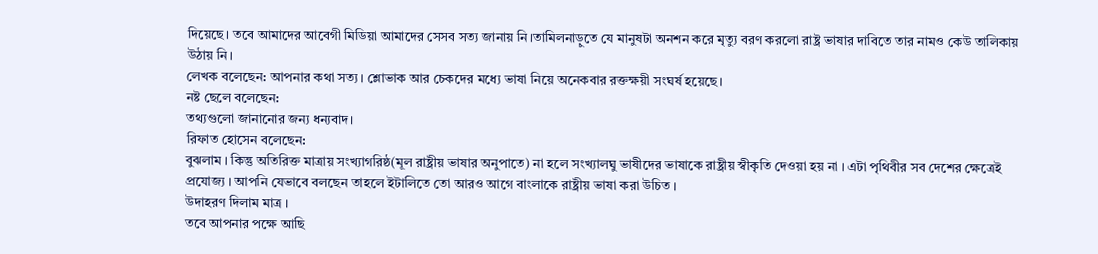দিয়েছে। তবে আমাদের আবেগী মিডিয়া আমাদের সেসব সত্য জানায় নি।তামিলনাড়ুতে যে মানুষটা অনশন করে মৃত্যু বরণ করলো রাষ্ট্র ভাষার দাবিতে তার নামও কেউ তালিকায় উঠায় নি।
লেখক বলেছেন: আপনার কথা সত্য। শ্লোভাক আর চেকদের মধ্যে ভাষা নিয়ে অনেকবার রক্তক্ষয়ী সংঘর্ষ হয়েছে।
নষ্ট ছেলে বলেছেন:
তথ্যগুলো জানানোর জন্য ধন্যবাদ।
রিফাত হোসেন বলেছেন:
বুঝলাম । কিন্তু অতিরিক্ত মাত্রায় সংখ্যাগরিষ্ঠ(মূল রাষ্ট্রীয় ভাষার অনুপাতে) না হলে সংখ্যালঘু ভাষীদের ভাষাকে রাষ্ট্রীয় স্বীকৃতি দেওয়া হয় না । এটা পৃথিবীর সব দেশের ক্ষেত্রেই প্রযোজ্য । আপনি যেভাবে বলছেন তাহলে ইটালিতে তো আরও আগে বাংলাকে রাষ্ট্রীয় ভাষা করা উচিত ।
উদাহরণ দিলাম মাত্র ।
তবে আপনার পক্ষে আছি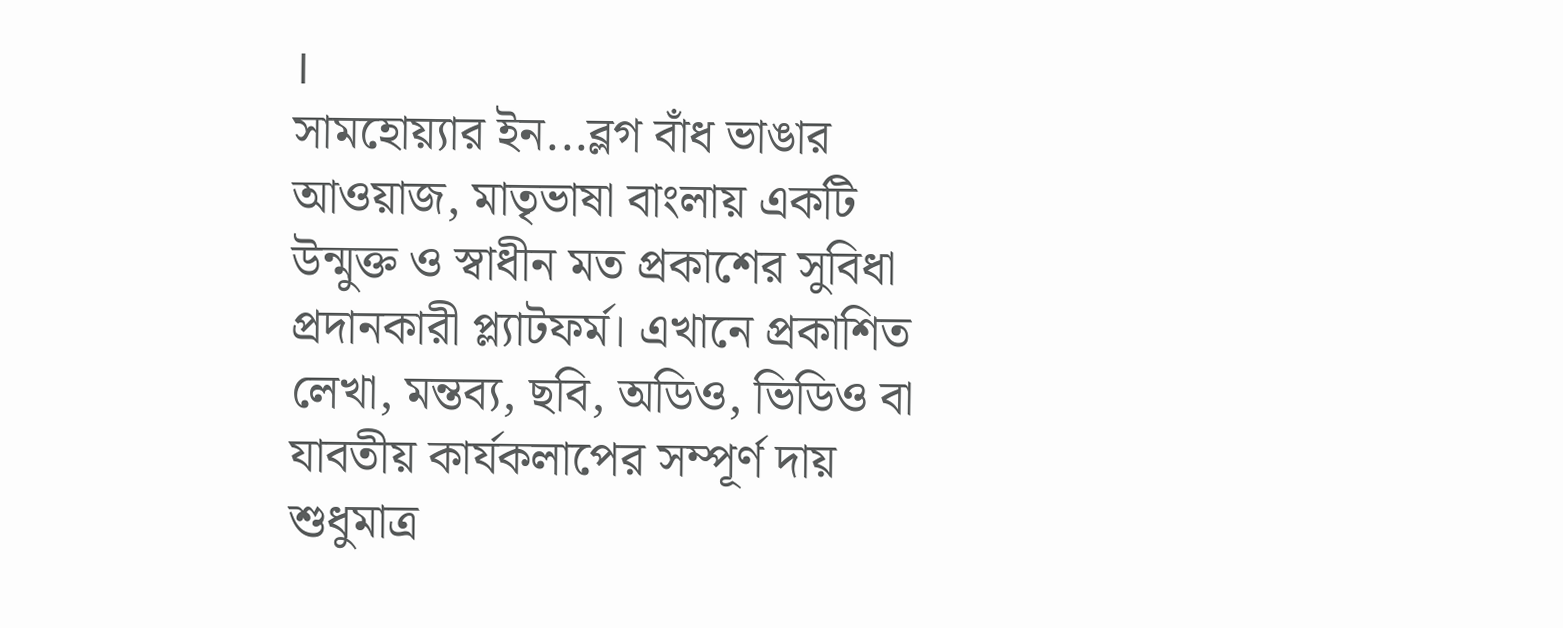।
সামহোয়্যার ইন...ব্লগ বাঁধ ভাঙার আওয়াজ, মাতৃভাষা বাংলায় একটি উন্মুক্ত ও স্বাধীন মত প্রকাশের সুবিধা প্রদানকারী প্ল্যাটফর্ম। এখানে প্রকাশিত লেখা, মন্তব্য, ছবি, অডিও, ভিডিও বা যাবতীয় কার্যকলাপের সম্পূর্ণ দায় শুধুমাত্র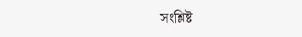সংশ্লিষ্ট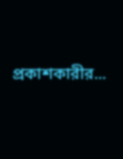প্রকাশকারীর...